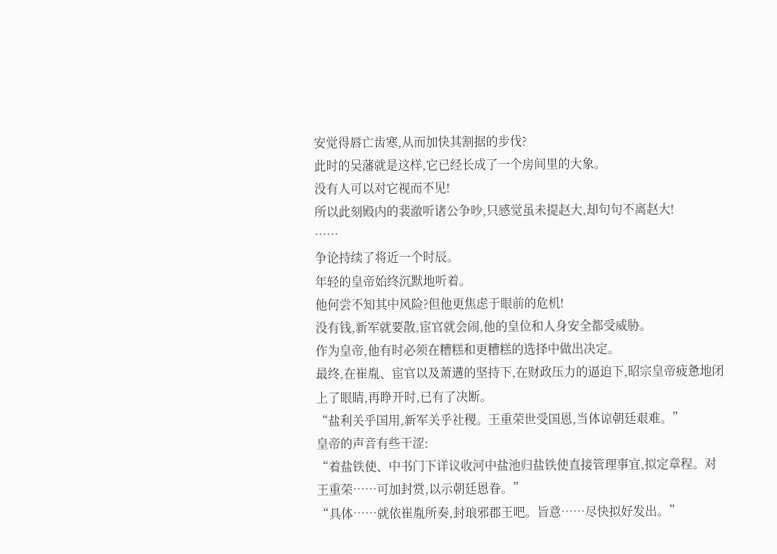安觉得唇亡齿寒,从而加快其割据的步伐?
此时的吴藩就是这样,它已经长成了一个房间里的大象。
没有人可以对它视而不见!
所以此刻殿内的裴澈听诸公争吵,只感觉虽未提赵大,却句句不离赵大!
……
争论持续了将近一个时辰。
年轻的皇帝始终沉默地听着。
他何尝不知其中风险?但他更焦虑于眼前的危机!
没有钱,新军就要散,宦官就会闹,他的皇位和人身安全都受威胁。
作为皇帝,他有时必须在糟糕和更糟糕的选择中做出决定。
最终,在崔胤、宦官以及萧遘的坚持下,在财政压力的逼迫下,昭宗皇帝疲惫地闭上了眼睛,再睁开时,已有了决断。
“盐利关乎国用,新军关乎社稷。王重荣世受国恩,当体谅朝廷艰难。”
皇帝的声音有些干涩:
“着盐铁使、中书门下详议收河中盐池归盐铁使直接管理事宜,拟定章程。对王重荣……可加封赏,以示朝廷恩眷。”
“具体……就依崔胤所奏,封琅邪郡王吧。旨意……尽快拟好发出。”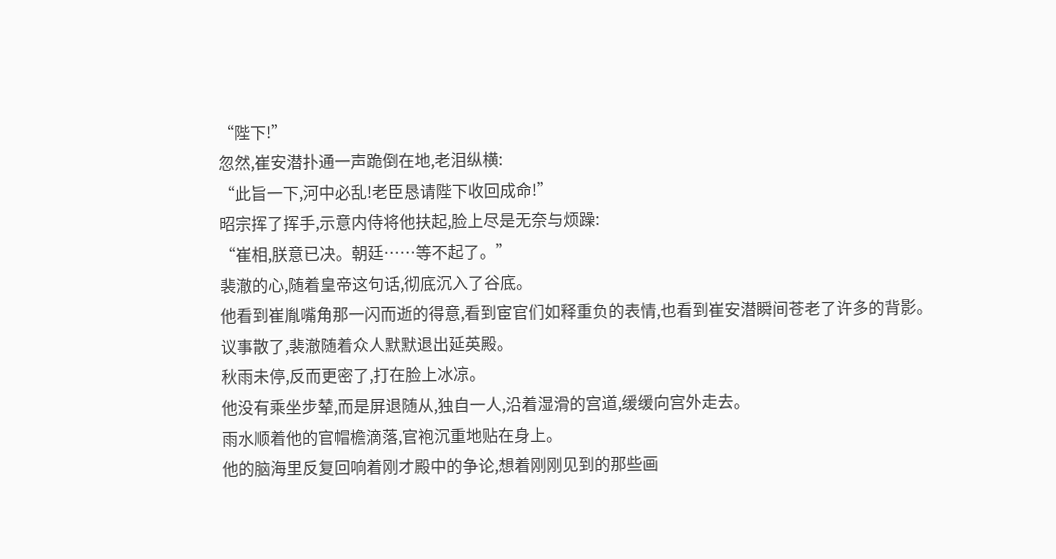“陛下!”
忽然,崔安潜扑通一声跪倒在地,老泪纵横:
“此旨一下,河中必乱!老臣恳请陛下收回成命!”
昭宗挥了挥手,示意内侍将他扶起,脸上尽是无奈与烦躁:
“崔相,朕意已决。朝廷……等不起了。”
裴澈的心,随着皇帝这句话,彻底沉入了谷底。
他看到崔胤嘴角那一闪而逝的得意,看到宦官们如释重负的表情,也看到崔安潜瞬间苍老了许多的背影。
议事散了,裴澈随着众人默默退出延英殿。
秋雨未停,反而更密了,打在脸上冰凉。
他没有乘坐步辇,而是屏退随从,独自一人,沿着湿滑的宫道,缓缓向宫外走去。
雨水顺着他的官帽檐滴落,官袍沉重地贴在身上。
他的脑海里反复回响着刚才殿中的争论,想着刚刚见到的那些画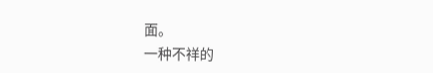面。
一种不祥的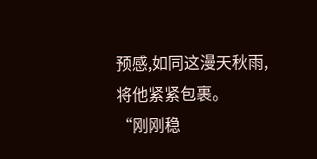预感,如同这漫天秋雨,将他紧紧包裹。
“刚刚稳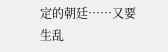定的朝廷……又要生乱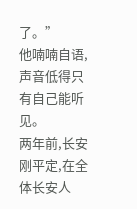了。”
他喃喃自语,声音低得只有自己能听见。
两年前,长安刚平定,在全体长安人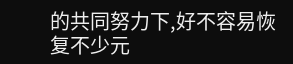的共同努力下,好不容易恢复不少元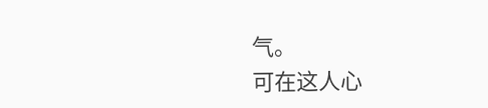气。
可在这人心